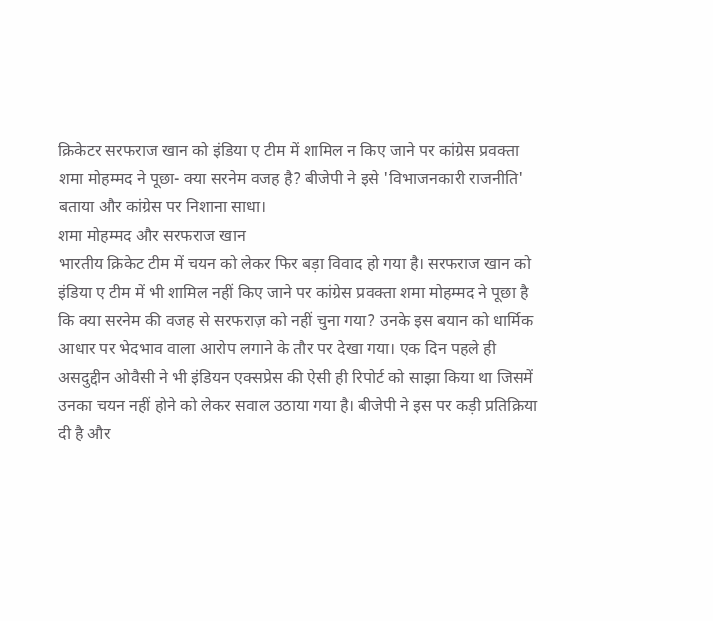क्रिकेटर सरफराज खान को इंडिया ए टीम में शामिल न किए जाने पर कांग्रेस प्रवक्ता शमा मोहम्मद ने पूछा- क्या सरनेम वजह है? बीजेपी ने इसे 'विभाजनकारी राजनीति' बताया और कांग्रेस पर निशाना साधा।
शमा मोहम्मद और सरफराज खान
भारतीय क्रिकेट टीम में चयन को लेकर फिर बड़ा विवाद हो गया है। सरफराज खान को इंडिया ए टीम में भी शामिल नहीं किए जाने पर कांग्रेस प्रवक्ता शमा मोहम्मद ने पूछा है कि क्या सरनेम की वजह से सरफराज़ को नहीं चुना गया? उनके इस बयान को धार्मिक आधार पर भेदभाव वाला आरोप लगाने के तौर पर देखा गया। एक दिन पहले ही असदुद्दीन ओवैसी ने भी इंडियन एक्सप्रेस की ऐसी ही रिपोर्ट को साझा किया था जिसमें उनका चयन नहीं होने को लेकर सवाल उठाया गया है। बीजेपी ने इस पर कड़ी प्रतिक्रिया दी है और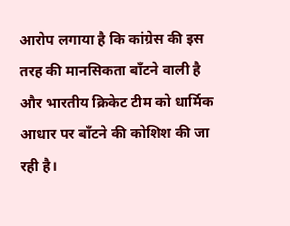आरोप लगाया है कि कांग्रेस की इस तरह की मानसिकता बाँटने वाली है और भारतीय क्रिकेट टीम को धार्मिक आधार पर बाँटने की कोशिश की जा रही है।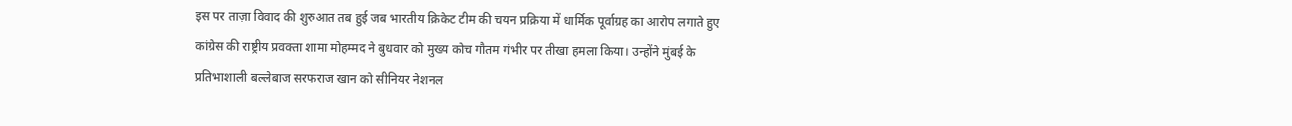इस पर ताज़ा विवाद की शुरुआत तब हुई जब भारतीय क्रिकेट टीम की चयन प्रक्रिया में धार्मिक पूर्वाग्रह का आरोप लगाते हुए कांग्रेस की राष्ट्रीय प्रवक्ता शामा मोहम्मद ने बुधवार को मुख्य कोच गौतम गंभीर पर तीखा हमला किया। उन्होंने मुंबई के प्रतिभाशाली बल्लेबाज सरफराज खान को सीनियर नेशनल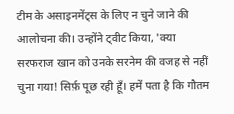टीम के असाइनमेंट्स के लिए न चुने जाने की आलोचना की। उन्होंने ट्वीट किया, 'क्या सरफराज खान को उनके सरनेम की वजह से नहीं चुना गया! सिर्फ़ पूछ रही हूँ। हमें पता है कि गौतम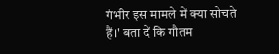गंभीर इस मामले में क्या सोचते हैं।' बता दें कि गौतम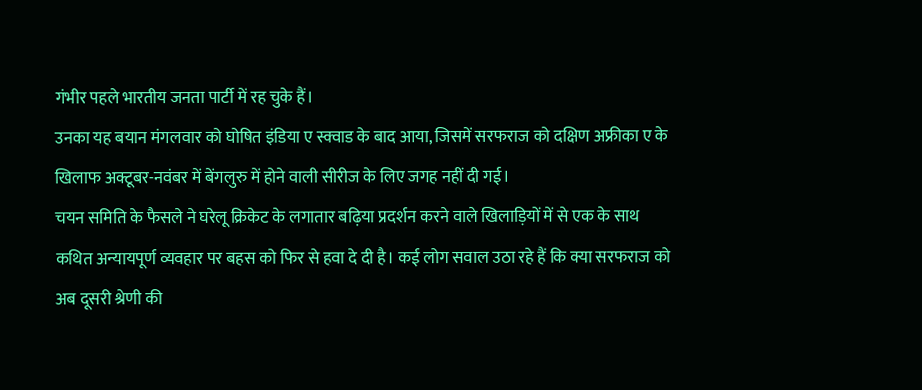गंभीर पहले भारतीय जनता पार्टी में रह चुके हैं।
उनका यह बयान मंगलवार को घोषित इंडिया ए स्क्वाड के बाद आया, जिसमें सरफराज को दक्षिण अफ्रीका ए के खिलाफ अक्टूबर-नवंबर में बेंगलुरु में होने वाली सीरीज के लिए जगह नहीं दी गई।
चयन समिति के फैसले ने घरेलू क्रिकेट के लगातार बढ़िया प्रदर्शन करने वाले खिलाड़ियों में से एक के साथ कथित अन्यायपूर्ण व्यवहार पर बहस को फिर से हवा दे दी है। कई लोग सवाल उठा रहे हैं कि क्या सरफराज को अब दूसरी श्रेणी की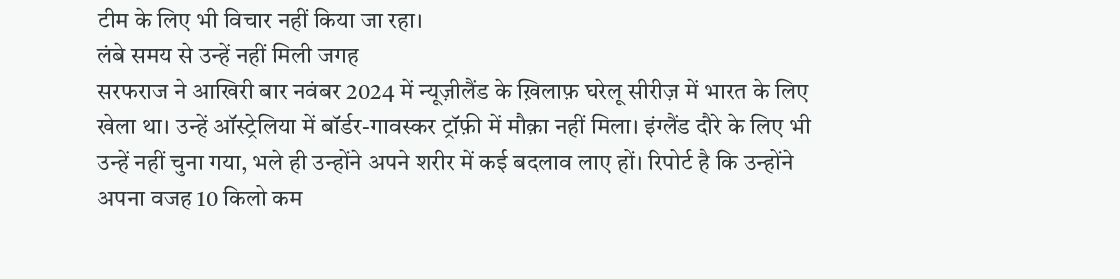टीम के लिए भी विचार नहीं किया जा रहा।
लंबे समय से उन्हें नहीं मिली जगह
सरफराज ने आखिरी बार नवंबर 2024 में न्यूज़ीलैंड के ख़िलाफ़ घरेलू सीरीज़ में भारत के लिए खेला था। उन्हें ऑस्ट्रेलिया में बॉर्डर-गावस्कर ट्रॉफ़ी में मौक़ा नहीं मिला। इंग्लैंड दौरे के लिए भी उन्हें नहीं चुना गया, भले ही उन्होंने अपने शरीर में कई बदलाव लाए हों। रिपोर्ट है कि उन्होंने अपना वजह 10 किलो कम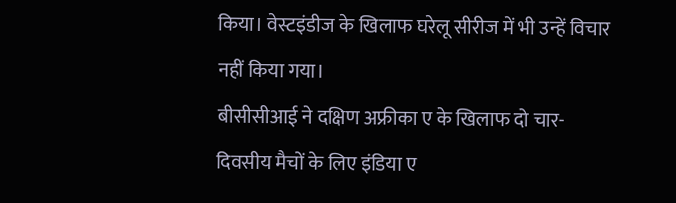किया। वेस्टइंडीज के खिलाफ घरेलू सीरीज में भी उन्हें विचार नहीं किया गया।
बीसीसीआई ने दक्षिण अफ्रीका ए के खिलाफ दो चार-दिवसीय मैचों के लिए इंडिया ए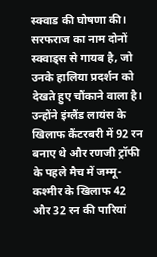स्क्वाड की घोषणा की। सरफराज का नाम दोनों स्क्वाड्स से गायब है, जो उनके हालिया प्रदर्शन को देखते हुए चौंकाने वाला है। उन्होंने इंग्लैंड लायंस के खिलाफ कैंटरबरी में 92 रन बनाए थे और रणजी ट्रॉफी के पहले मैच में जम्मू-कश्मीर के खिलाफ 42 और 32 रन की पारियां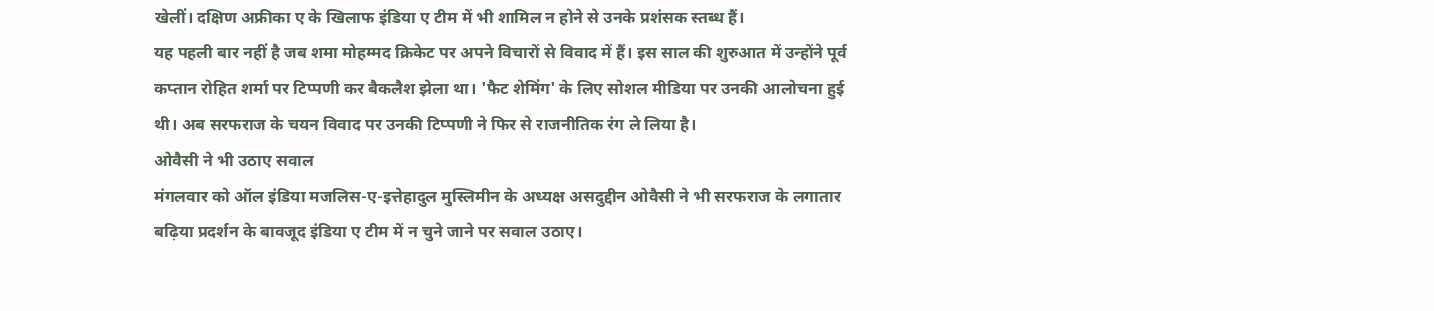खेलीं। दक्षिण अफ्रीका ए के खिलाफ इंडिया ए टीम में भी शामिल न होने से उनके प्रशंसक स्तब्ध हैं।
यह पहली बार नहीं है जब शमा मोहम्मद क्रिकेट पर अपने विचारों से विवाद में हैं। इस साल की शुरुआत में उन्होंने पूर्व कप्तान रोहित शर्मा पर टिप्पणी कर बैकलैश झेला था। 'फैट शेमिंग' के लिए सोशल मीडिया पर उनकी आलोचना हुई थी। अब सरफराज के चयन विवाद पर उनकी टिप्पणी ने फिर से राजनीतिक रंग ले लिया है।
ओवैसी ने भी उठाए सवाल
मंगलवार को ऑल इंडिया मजलिस-ए-इत्तेहादुल मुस्लिमीन के अध्यक्ष असदुद्दीन ओवैसी ने भी सरफराज के लगातार बढ़िया प्रदर्शन के बावजूद इंडिया ए टीम में न चुने जाने पर सवाल उठाए।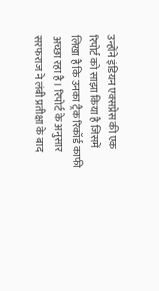उन्होंने इंडियन एक्सप्रेस की एक रिपोर्ट को साझा किया है जिसमें लिखा है कि उनका ट्रैक रिकॉर्ड काफी अच्छा रहा है। रिपोर्ट के अनुसार सरफराज ने लंबी प्रतीक्षा के बाद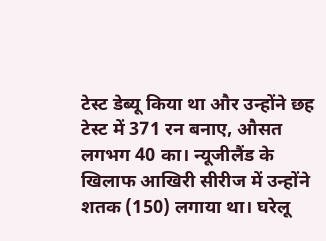टेस्ट डेब्यू किया था और उन्होंने छह टेस्ट में 371 रन बनाए, औसत लगभग 40 का। न्यूजीलैंड के खिलाफ आखिरी सीरीज में उन्होंने शतक (150) लगाया था। घरेलू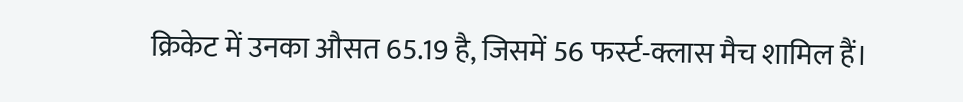क्रिकेट में उनका औसत 65.19 है, जिसमें 56 फर्स्ट-क्लास मैच शामिल हैं।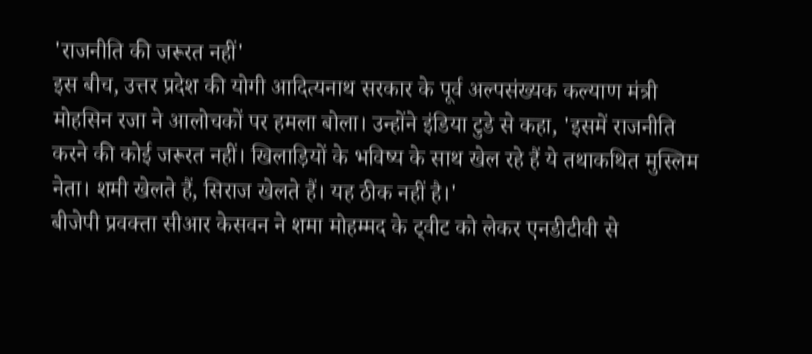'राजनीति की जरूरत नहीं'
इस बीच, उत्तर प्रदेश की योगी आदित्यनाथ सरकार के पूर्व अल्पसंख्यक कल्याण मंत्री मोहसिन रजा ने आलोचकों पर हमला बोला। उन्होंने इंडिया टुडे से कहा, 'इसमें राजनीति करने की कोई जरूरत नहीं। खिलाड़ियों के भविष्य के साथ खेल रहे हैं ये तथाकथित मुस्लिम नेता। शमी खेलते हैं, सिराज खेलते हैं। यह ठीक नहीं है।'
बीजेपी प्रवक्ता सीआर केसवन ने शमा मोहम्मद के ट्वीट को लेकर एनडीटीवी से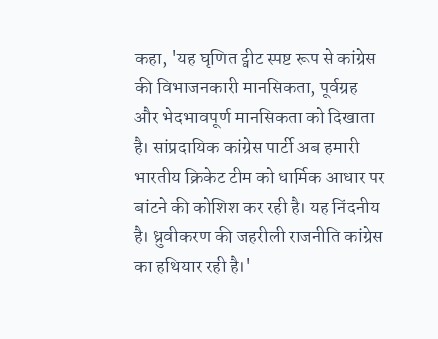कहा, 'यह घृणित ट्वीट स्पष्ट रूप से कांग्रेस की विभाजनकारी मानसिकता, पूर्वग्रह और भेदभावपूर्ण मानसिकता को दिखाता है। सांप्रदायिक कांग्रेस पार्टी अब हमारी भारतीय क्रिकेट टीम को धार्मिक आधार पर बांटने की कोशिश कर रही है। यह निंदनीय है। ध्रुवीकरण की जहरीली राजनीति कांग्रेस का हथियार रही है।'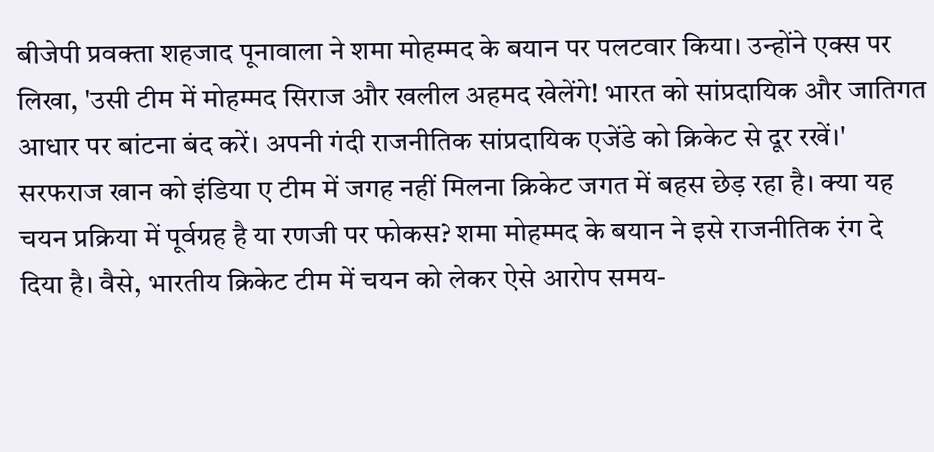बीजेपी प्रवक्ता शहजाद पूनावाला ने शमा मोहम्मद के बयान पर पलटवार किया। उन्होंने एक्स पर लिखा, 'उसी टीम में मोहम्मद सिराज और खलील अहमद खेलेंगे! भारत को सांप्रदायिक और जातिगत आधार पर बांटना बंद करें। अपनी गंदी राजनीतिक सांप्रदायिक एजेंडे को क्रिकेट से दूर रखें।'
सरफराज खान को इंडिया ए टीम में जगह नहीं मिलना क्रिकेट जगत में बहस छेड़ रहा है। क्या यह चयन प्रक्रिया में पूर्वग्रह है या रणजी पर फोकस? शमा मोहम्मद के बयान ने इसे राजनीतिक रंग दे दिया है। वैसे, भारतीय क्रिकेट टीम में चयन को लेकर ऐसे आरोप समय-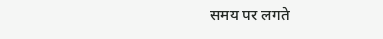समय पर लगते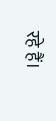रहे हैं।